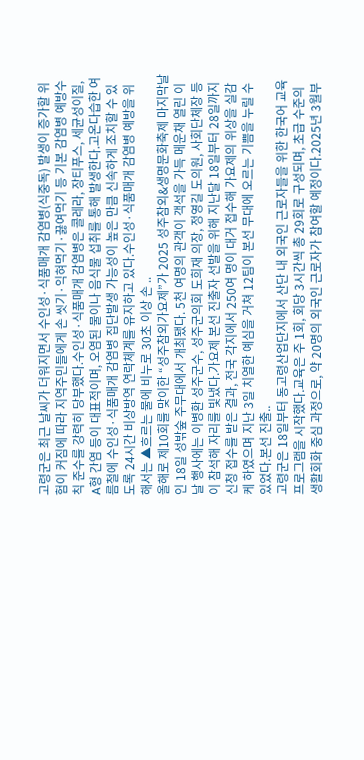고령군은 최근 날씨가 더워지면서 수인성·식품매개 감염병(식중독) 발생이 증가할 위험이 커짐에 따라 지역주민들에게 손 씻기·익혀먹기·끓여먹기 등 기본 감염병 예방수칙 준수를 강력히 당부했다.수인성·식품매개 감염병은 콜레라, 장티푸스, 세균성이질, A형 간염 등이 대표적이며, 오염된 물이나 음식물 섭취를 통해 발생한다.고온다습한 여름철에 수인성·식품매개 감염병 집단발생 가능성이 높은 만큼 신속하게 조치할 수 있도록 24시간 비상방역 연락체계를 유지하고 있다.수인성·식품매개 감염병 예방을 위해서는 ▲흐르는 물에 비누로 30초 이상 손 ..
올해로 제10회를 맞이한 “성주참외가요제”가 2025 성주참외&생명문화축제 마지막날인 18일 성밖숲 주무대에서 개최됐다. 5천 여명의 관객이 객석을 가득 메운채 열린 이날 행사에는 이병환 성주군수, 성주군의회 도희재 의장, 정영길 도의원, 사회단체장 등이 참석해 자리를 빛냈다.가요제 본선 진출자 선발을 위해 지난달 18일부터 28일까지 신청 접수를 받은 결과, 전국 각지에서 250여 명이 대거 접수해 가요제의 위상을 실감케 하였으며 지난 3일 치열한 예심을 거쳐 12팀이 본선 무대에 오르는 기쁨을 누릴 수 있었다.본선 진출..
고령군은 18일부터 동고령산업단지에서 산단 내 외국인 근로자들을 위한 한국어 교육 프로그램을 시작했다.교육은 주 1회, 회당 3시간씩 총 29회로 구성되며, 초급 수준의 생활회화 중심 과정으로, 약 20명의 외국인 근로자가 참여할 예정이다.2025년 3월부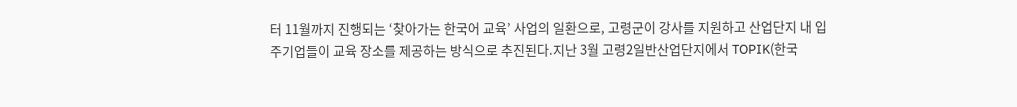터 11월까지 진행되는 ‘찾아가는 한국어 교육’ 사업의 일환으로, 고령군이 강사를 지원하고 산업단지 내 입주기업들이 교육 장소를 제공하는 방식으로 추진된다.지난 3월 고령2일반산업단지에서 TOPIK(한국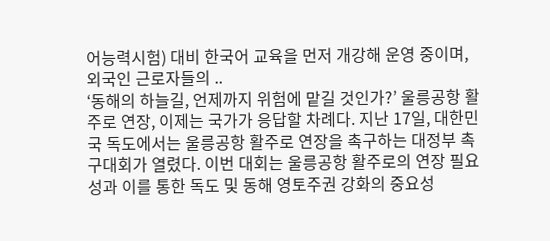어능력시험) 대비 한국어 교육을 먼저 개강해 운영 중이며, 외국인 근로자들의 ..
‘동해의 하늘길, 언제까지 위험에 맡길 것인가?’ 울릉공항 활주로 연장, 이제는 국가가 응답할 차례다. 지난 17일, 대한민국 독도에서는 울릉공항 활주로 연장을 촉구하는 대정부 촉구대회가 열렸다. 이번 대회는 울릉공항 활주로의 연장 필요성과 이를 통한 독도 및 동해 영토주권 강화의 중요성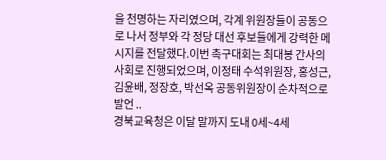을 천명하는 자리였으며, 각계 위원장들이 공동으로 나서 정부와 각 정당 대선 후보들에게 강력한 메시지를 전달했다.이번 촉구대회는 최대봉 간사의 사회로 진행되었으며, 이정태 수석위원장, 홍성근, 김윤배, 정장호, 박선옥 공동위원장이 순차적으로 발언 ..
경북교육청은 이달 말까지 도내 0세~4세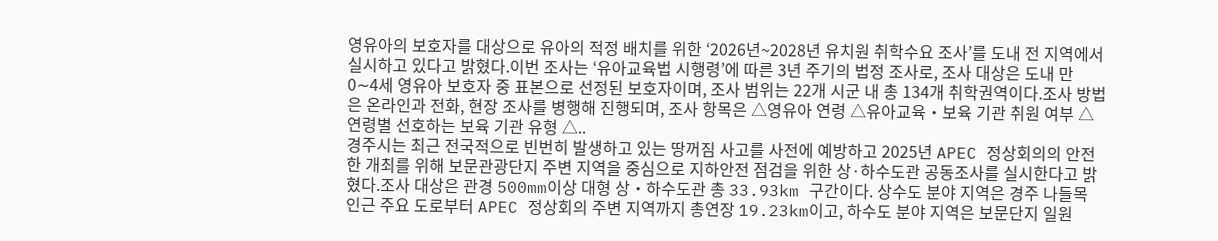영유아의 보호자를 대상으로 유아의 적정 배치를 위한 ‘2026년~2028년 유치원 취학수요 조사’를 도내 전 지역에서 실시하고 있다고 밝혔다.이번 조사는 ‘유아교육법 시행령’에 따른 3년 주기의 법정 조사로, 조사 대상은 도내 만 0∼4세 영유아 보호자 중 표본으로 선정된 보호자이며, 조사 범위는 22개 시군 내 총 134개 취학권역이다.조사 방법은 온라인과 전화, 현장 조사를 병행해 진행되며, 조사 항목은 △영유아 연령 △유아교육‧보육 기관 취원 여부 △연령별 선호하는 보육 기관 유형 △..
경주시는 최근 전국적으로 빈번히 발생하고 있는 땅꺼짐 사고를 사전에 예방하고 2025년 APEC 정상회의의 안전한 개최를 위해 보문관광단지 주변 지역을 중심으로 지하안전 점검을 위한 상·하수도관 공동조사를 실시한다고 밝혔다.조사 대상은 관경 500mm이상 대형 상‧하수도관 총 33.93km 구간이다. 상수도 분야 지역은 경주 나들목 인근 주요 도로부터 APEC 정상회의 주변 지역까지 총연장 19.23km이고, 하수도 분야 지역은 보문단지 일원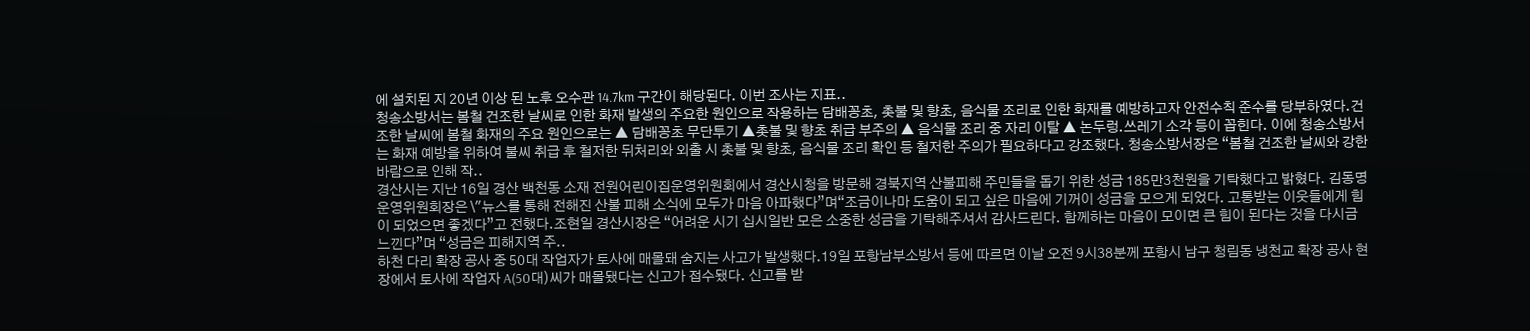에 설치된 지 20년 이상 된 노후 오수관 14.7km 구간이 해당된다. 이번 조사는 지표..
청송소방서는 봄철 건조한 날씨로 인한 화재 발생의 주요한 원인으로 작용하는 담배꽁초, 촛불 및 향초, 음식물 조리로 인한 화재를 예방하고자 안전수칙 준수를 당부하였다.건조한 날씨에 봄철 화재의 주요 원인으로는 ▲ 담배꽁초 무단투기 ▲촛불 및 향초 취급 부주의 ▲ 음식물 조리 중 자리 이탈 ▲ 논두렁․쓰레기 소각 등이 꼽힌다. 이에 청송소방서는 화재 예방을 위하여 불씨 취급 후 철저한 뒤처리와 외출 시 촛불 및 향초, 음식물 조리 확인 등 철저한 주의가 필요하다고 강조했다. 청송소방서장은 “봄철 건조한 날씨와 강한 바람으로 인해 작..
경산시는 지난 16일 경산 백천동 소재 전원어린이집운영위원회에서 경산시청을 방문해 경북지역 산불피해 주민들을 돕기 위한 성금 185만3천원을 기탁했다고 밝혔다. 김동명 운영위원회장은 \"뉴스를 통해 전해진 산불 피해 소식에 모두가 마음 아파했다”며“조금이나마 도움이 되고 싶은 마음에 기꺼이 성금을 모으게 되었다. 고통받는 이웃들에게 힘이 되었으면 좋겠다”고 전했다.조현일 경산시장은 “어려운 시기 십시일반 모은 소중한 성금을 기탁해주셔서 감사드린다. 함께하는 마음이 모이면 큰 힘이 된다는 것을 다시금 느낀다”며 “성금은 피해지역 주..
하천 다리 확장 공사 중 50대 작업자가 토사에 매몰돼 숨지는 사고가 발생했다.19일 포항남부소방서 등에 따르면 이날 오전 9시38분께 포항시 남구 청림동 냉천교 확장 공사 현장에서 토사에 작업자 A(50대)씨가 매몰됐다는 신고가 접수됐다. 신고를 받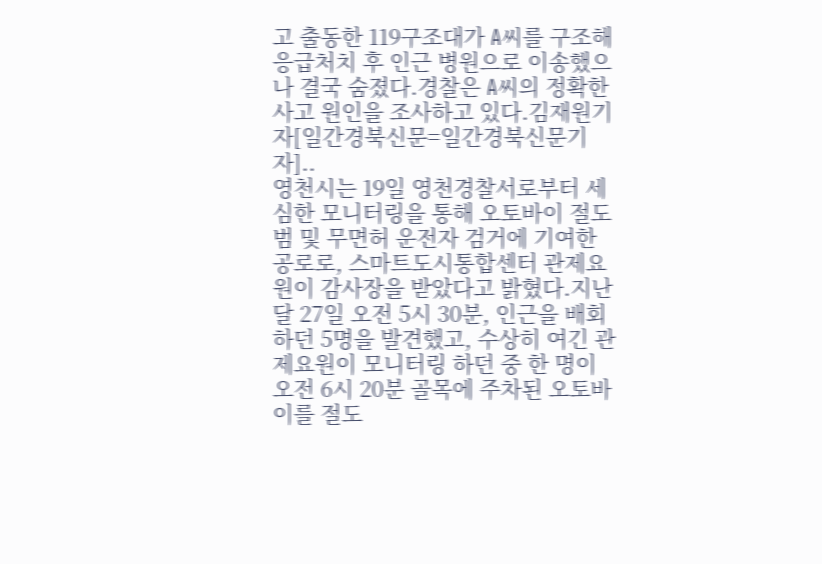고 출동한 119구조대가 A씨를 구조해 응급처치 후 인근 병원으로 이송했으나 결국 숨졌다.경찰은 A씨의 정확한 사고 원인을 조사하고 있다.김재원기자[일간경북신문=일간경북신문기자]..
영천시는 19일 영천경찰서로부터 세심한 모니터링을 통해 오토바이 절도범 및 무면허 운전자 검거에 기여한 공로로, 스마트도시통합센터 관제요원이 감사장을 받았다고 밝혔다.지난달 27일 오전 5시 30분, 인근을 배회하던 5명을 발견했고, 수상히 여긴 관제요원이 모니터링 하던 중 한 명이 오전 6시 20분 골목에 주차된 오토바이를 절도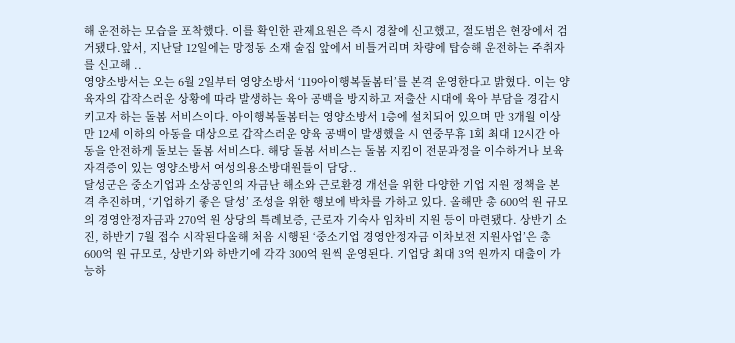해 운전하는 모습을 포착했다. 이를 확인한 관제요원은 즉시 경찰에 신고했고, 절도범은 현장에서 검거됐다.앞서, 지난달 12일에는 망정동 소재 술집 앞에서 비틀거리며 차량에 탑승해 운전하는 주취자를 신고해 ..
영양소방서는 오는 6월 2일부터 영양소방서 ‘119아이행복돌봄터’를 본격 운영한다고 밝혔다. 이는 양육자의 갑작스러운 상황에 따라 발생하는 육아 공백을 방지하고 저출산 시대에 육아 부담을 경감시키고자 하는 돌봄 서비스이다. 아이행복돌봄터는 영양소방서 1층에 설치되어 있으며 만 3개월 이상 만 12세 이하의 아동을 대상으로 갑작스러운 양육 공백이 발생했을 시 연중무휴 1회 최대 12시간 아동을 안전하게 돌보는 돌봄 서비스다. 해당 돌봄 서비스는 돌봄 지킴이 전문과정을 이수하거나 보육 자격증이 있는 영양소방서 여성의용소방대원들이 담당..
달성군은 중소기업과 소상공인의 자금난 해소와 근로환경 개선을 위한 다양한 기업 지원 정책을 본격 추진하며, ‘기업하기 좋은 달성’ 조성을 위한 행보에 박차를 가하고 있다. 올해만 총 600억 원 규모의 경영안정자금과 270억 원 상당의 특례보증, 근로자 기숙사 임차비 지원 등이 마련됐다. 상반기 소진, 하반기 7월 접수 시작된다올해 처음 시행된 ‘중소기업 경영안정자금 이차보전 지원사업’은 총 600억 원 규모로, 상반기와 하반기에 각각 300억 원씩 운영된다. 기업당 최대 3억 원까지 대출이 가능하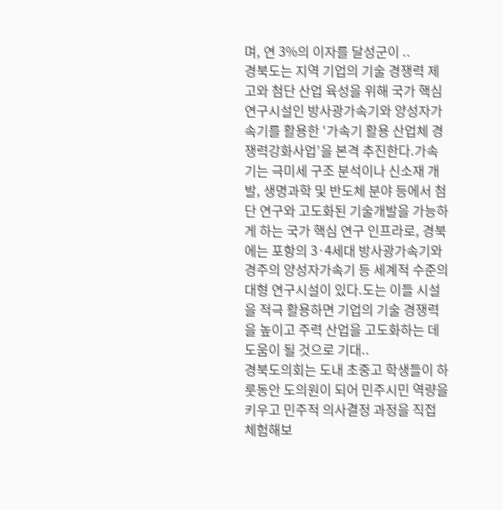며, 연 3%의 이자를 달성군이 ..
경북도는 지역 기업의 기술 경쟁력 제고와 첨단 산업 육성을 위해 국가 핵심 연구시설인 방사광가속기와 양성자가속기를 활용한 ‘가속기 활용 산업체 경쟁력강화사업’을 본격 추진한다.가속기는 극미세 구조 분석이나 신소재 개발, 생명과학 및 반도체 분야 등에서 첨단 연구와 고도화된 기술개발을 가능하게 하는 국가 핵심 연구 인프라로, 경북에는 포항의 3·4세대 방사광가속기와 경주의 양성자가속기 등 세계적 수준의 대형 연구시설이 있다.도는 이들 시설을 적극 활용하면 기업의 기술 경쟁력을 높이고 주력 산업을 고도화하는 데 도움이 될 것으로 기대..
경북도의회는 도내 초중고 학생들이 하룻동안 도의원이 되어 민주시민 역량을 키우고 민주적 의사결정 과정을 직접 체험해보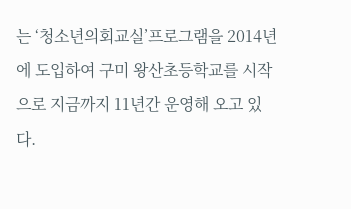는 ‘청소년의회교실’프로그램을 2014년에 도입하여 구미 왕산초등학교를 시작으로 지금까지 11년간 운영해 오고 있다.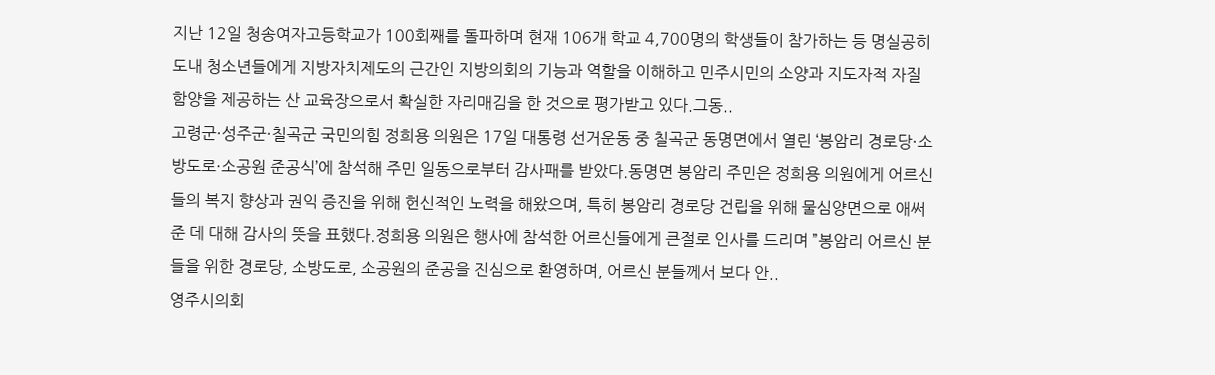지난 12일 청송여자고등학교가 100회째를 돌파하며 현재 106개 학교 4,700명의 학생들이 참가하는 등 명실공히 도내 청소년들에게 지방자치제도의 근간인 지방의회의 기능과 역할을 이해하고 민주시민의 소양과 지도자적 자질 함양을 제공하는 산 교육장으로서 확실한 자리매김을 한 것으로 평가받고 있다.그동..
고령군·성주군·칠곡군 국민의힘 정희용 의원은 17일 대통령 선거운동 중 칠곡군 동명면에서 열린 ‘봉암리 경로당·소방도로·소공원 준공식’에 참석해 주민 일동으로부터 감사패를 받았다.동명면 봉암리 주민은 정희용 의원에게 어르신들의 복지 향상과 권익 증진을 위해 헌신적인 노력을 해왔으며, 특히 봉암리 경로당 건립을 위해 물심양면으로 애써준 데 대해 감사의 뜻을 표했다.정희용 의원은 행사에 참석한 어르신들에게 큰절로 인사를 드리며 ”봉암리 어르신 분들을 위한 경로당, 소방도로, 소공원의 준공을 진심으로 환영하며, 어르신 분들께서 보다 안..
영주시의회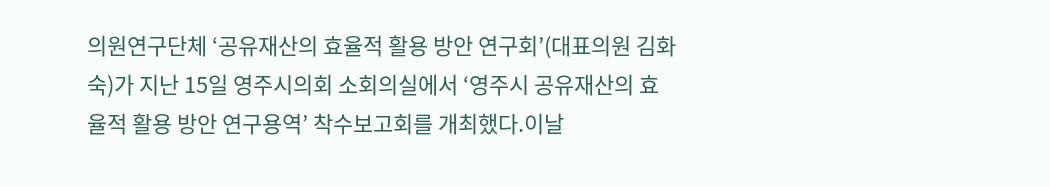의원연구단체 ‘공유재산의 효율적 활용 방안 연구회’(대표의원 김화숙)가 지난 15일 영주시의회 소회의실에서 ‘영주시 공유재산의 효율적 활용 방안 연구용역’ 착수보고회를 개최했다.이날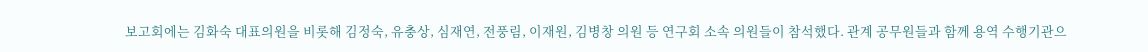보고회에는 김화숙 대표의원을 비롯해 김정숙, 유충상, 심재연, 전풍림, 이재원, 김병창 의원 등 연구회 소속 의원들이 참석했다. 관계 공무원들과 함께 용역 수행기관으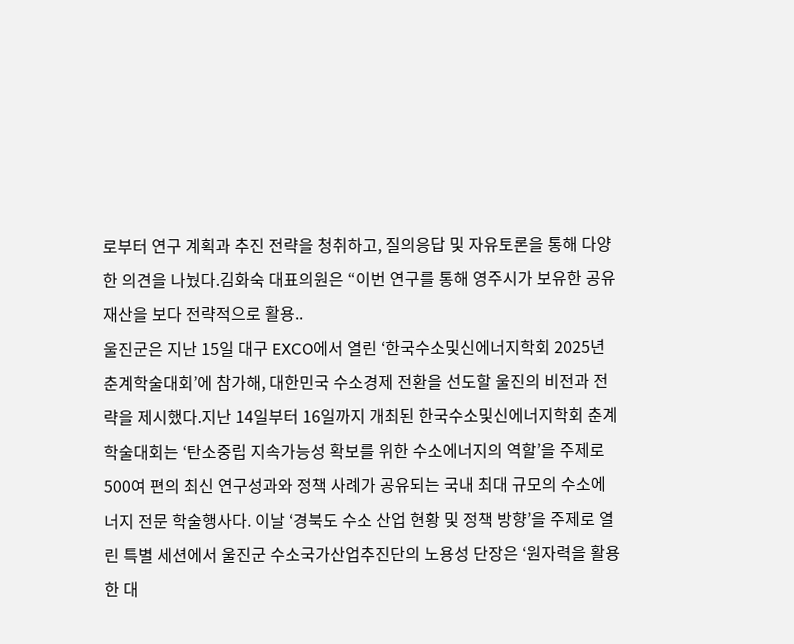로부터 연구 계획과 추진 전략을 청취하고, 질의응답 및 자유토론을 통해 다양한 의견을 나눴다.김화숙 대표의원은 “이번 연구를 통해 영주시가 보유한 공유재산을 보다 전략적으로 활용..
울진군은 지난 15일 대구 EXCO에서 열린 ‘한국수소및신에너지학회 2025년 춘계학술대회’에 참가해, 대한민국 수소경제 전환을 선도할 울진의 비전과 전략을 제시했다.지난 14일부터 16일까지 개최된 한국수소및신에너지학회 춘계학술대회는 ‘탄소중립 지속가능성 확보를 위한 수소에너지의 역할’을 주제로 500여 편의 최신 연구성과와 정책 사례가 공유되는 국내 최대 규모의 수소에너지 전문 학술행사다. 이날 ‘경북도 수소 산업 현황 및 정책 방향’을 주제로 열린 특별 세션에서 울진군 수소국가산업추진단의 노용성 단장은 ‘원자력을 활용한 대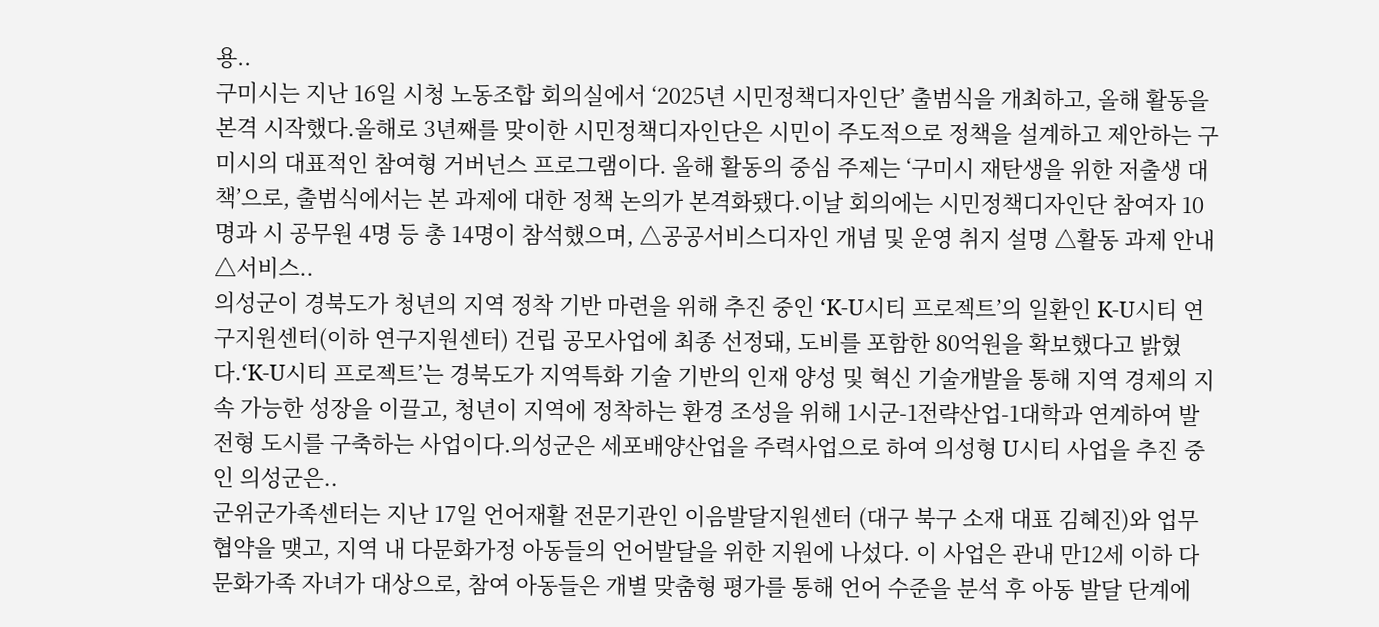용..
구미시는 지난 16일 시청 노동조합 회의실에서 ‘2025년 시민정책디자인단’ 출범식을 개최하고, 올해 활동을 본격 시작했다.올해로 3년째를 맞이한 시민정책디자인단은 시민이 주도적으로 정책을 설계하고 제안하는 구미시의 대표적인 참여형 거버넌스 프로그램이다. 올해 활동의 중심 주제는 ‘구미시 재탄생을 위한 저출생 대책’으로, 출범식에서는 본 과제에 대한 정책 논의가 본격화됐다.이날 회의에는 시민정책디자인단 참여자 10명과 시 공무원 4명 등 총 14명이 참석했으며, △공공서비스디자인 개념 및 운영 취지 설명 △활동 과제 안내 △서비스..
의성군이 경북도가 청년의 지역 정착 기반 마련을 위해 추진 중인 ‘K-U시티 프로젝트’의 일환인 K-U시티 연구지원센터(이하 연구지원센터) 건립 공모사업에 최종 선정돼, 도비를 포함한 80억원을 확보했다고 밝혔다.‘K-U시티 프로젝트’는 경북도가 지역특화 기술 기반의 인재 양성 및 혁신 기술개발을 통해 지역 경제의 지속 가능한 성장을 이끌고, 청년이 지역에 정착하는 환경 조성을 위해 1시군-1전략산업-1대학과 연계하여 발전형 도시를 구축하는 사업이다.의성군은 세포배양산업을 주력사업으로 하여 의성형 U시티 사업을 추진 중인 의성군은..
군위군가족센터는 지난 17일 언어재활 전문기관인 이음발달지원센터 (대구 북구 소재 대표 김혜진)와 업무협약을 맺고, 지역 내 다문화가정 아동들의 언어발달을 위한 지원에 나섰다. 이 사업은 관내 만12세 이하 다문화가족 자녀가 대상으로, 참여 아동들은 개별 맞춤형 평가를 통해 언어 수준을 분석 후 아동 발달 단계에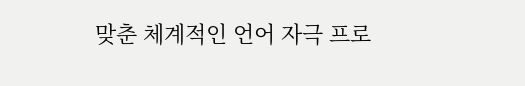맞춘 체계적인 언어 자극 프로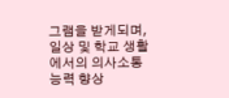그램을 받게되며, 일상 및 학교 생활에서의 의사소통 능력 향상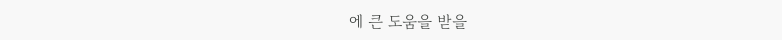에 큰 도움을 받을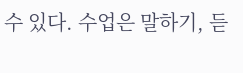수 있다. 수업은 말하기, 듣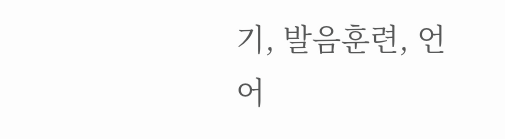기, 발음훈련, 언어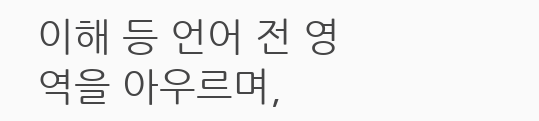이해 등 언어 전 영역을 아우르며,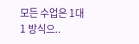모든 수업은 1대1 방식으..